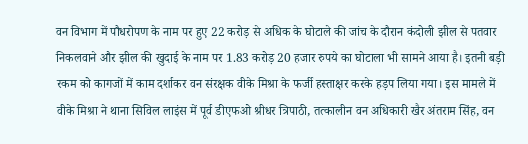वन विभाग में पौधरोपण के नाम पर हुए 22 करोड़ से अधिक के घोटाले की जांच के दौरान कंदोली झील से पतवार निकलवाने और झील की खुदाई के नाम पर 1.83 करोड़ 20 हजार रुपये का घोटाला भी सामने आया है। इतनी बड़ी रकम को कागजों में काम दर्शाकर वन संरक्षक वीके मिश्रा के फर्जी हस्ताक्षर करके हड़प लिया गया। इस मामले में वीके मिश्रा ने थाना सिविल लाइंस में पूर्व डीएफओ श्रीधर त्रिपाठी, तत्कालीन वन अधिकारी खैर अंतराम सिंह, वन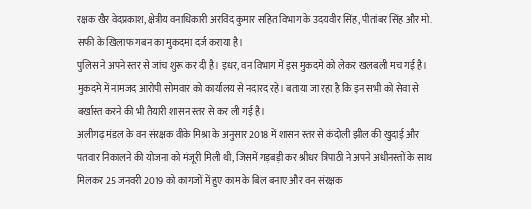रक्षक खैर वेदप्रकाश, क्षेत्रीय वनाधिकारी अरविंद कुमार सहित विभाग के उदयवीर सिंह, पीतांबर सिंह और मो. सफी के खिलाफ गबन का मुकदमा दर्ज कराया है।
पुलिस ने अपने स्तर से जांच शुरू कर दी है। इधर, वन विभाग में इस मुकदमे को लेकर खलबली मच गई है। मुकदमे में नामजद आरोपी सोमवार को कार्यालय से नदारद रहे। बताया जा रहा है कि इन सभी को सेवा से बर्खास्त करने की भी तैयारी शासन स्तर से कर ली गई है।
अलीगढ़ मंडल के वन संरक्षक वीके मिश्रा के अनुसार 2018 में शासन स्तर से कंदोली झील की खुदाई और पतवार निकालने की योजना को मंजूरी मिली थी, जिसमें गड़बड़ी कर श्रीधर त्रिपाठी ने अपने अधीनस्तों के साथ मिलकर 25 जनवरी 2019 को कागजों में हुए काम के बिल बनाए और वन संरक्षक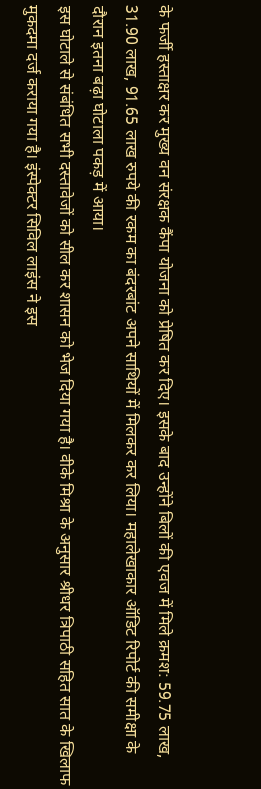के फर्जी हस्ताक्षर कर मुख्य वन संरक्षक कैंपा योजना को प्रेषित कर दिए। इसके बाद उन्होंने बिलों की एवज में मिले क्रमश: 59.75 लाख, 31.90 लाख, 91.65 लाख रुपये की रकम का बंदरबांट अपने साथियों में मिलकर कर लिया। महालेखाकार ऑडिट रिपोर्ट की समीक्षा के दौरान इतना बढ़ा घोटाला पकड़ में आया।
इस घोटाले से संबंधित सभी दस्तावेजों को सील कर शासन को भेज दिया गया है। वीके मिश्रा के अनुसार श्रीधर त्रिपाठी सहित सात के खिलाफ मुकदमा दर्ज कराया गया है। इंस्पेक्टर सिविल लाइंस ने इस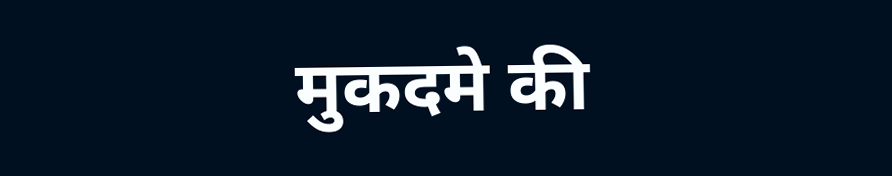मुकदमे की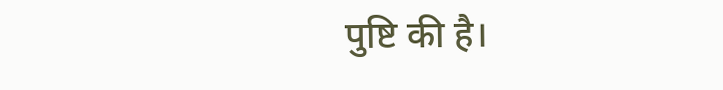पुष्टि की है।